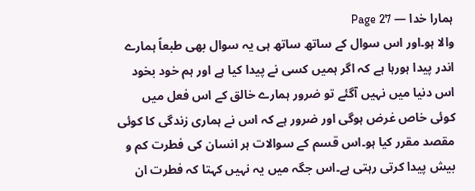ہمارا خدا — Page 27
والا ہو۔اور اس سوال کے ساتھ ساتھ ہی یہ سوال بھی طبعاً ہمارے اندر پیدا ہورہا ہے کہ اگر ہمیں کسی نے پیدا کیا ہے اور ہم خود بخود اس دنیا میں نہیں آگئے تو ضرور ہمارے خالق کے اس فعل میں کوئی خاص غرض ہوگی اور ضرور ہے کہ اس نے ہماری زندگی کا کوئی مقصد مقرر کیا ہو۔اس قسم کے سوالات ہر انسان کی فطرت کم و بیش پیدا کرتی رہتی ہے۔اس جگہ میں یہ نہیں کہتا کہ فطرت ان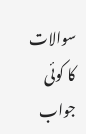سوالات کا کوئی جواب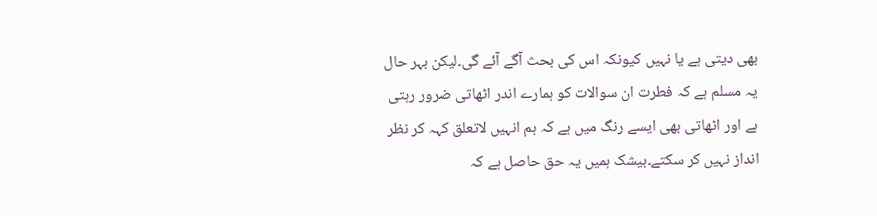بھی دیتی ہے یا نہیں کیونکہ اس کی بحث آگے آئے گی۔لیکن بہر حال یہ مسلم ہے کہ فطرت ان سوالات کو ہمارے اندر اٹھاتی ضرور رہتی ہے اور اٹھاتی بھی ایسے رنگ میں ہے کہ ہم انہیں لاتعلق کہہ کر نظر انداز نہیں کر سکتے۔بیشک ہمیں یہ حق حاصل ہے کہ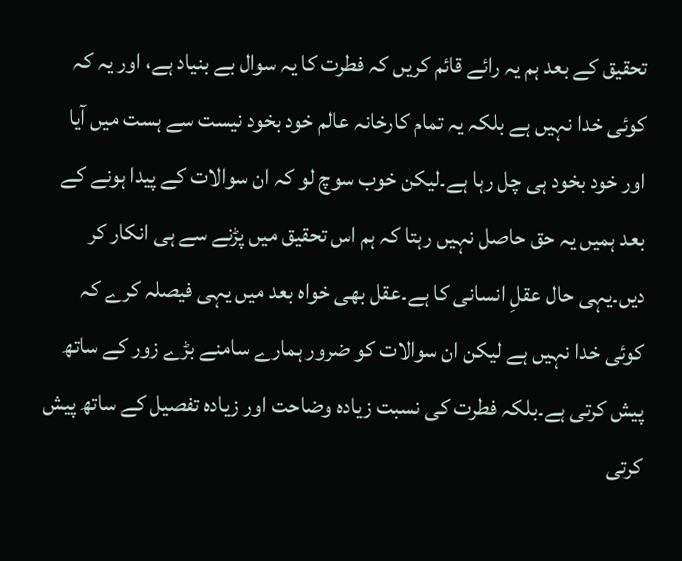تحقیق کے بعد ہم یہ رائے قائم کریں کہ فطرت کا یہ سوال بے بنیاد ہے، اور یہ کہ کوئی خدا نہیں ہے بلکہ یہ تمام کارخانہ عالم خود بخود نیست سے ہست میں آیا اور خود بخود ہی چل رہا ہے۔لیکن خوب سوچ لو کہ ان سوالات کے پیدا ہونے کے بعد ہمیں یہ حق حاصل نہیں رہتا کہ ہم اس تحقیق میں پڑنے سے ہی انکار کر دیں۔یہی حال عقلِ انسانی کا ہے۔عقل بھی خواہ بعد میں یہی فیصلہ کرے کہ کوئی خدا نہیں ہے لیکن ان سوالات کو ضرور ہمارے سامنے بڑے زور کے ساتھ پیش کرتی ہے۔بلکہ فطرت کی نسبت زیادہ وضاحت اور زیادہ تفصیل کے ساتھ پیش کرتی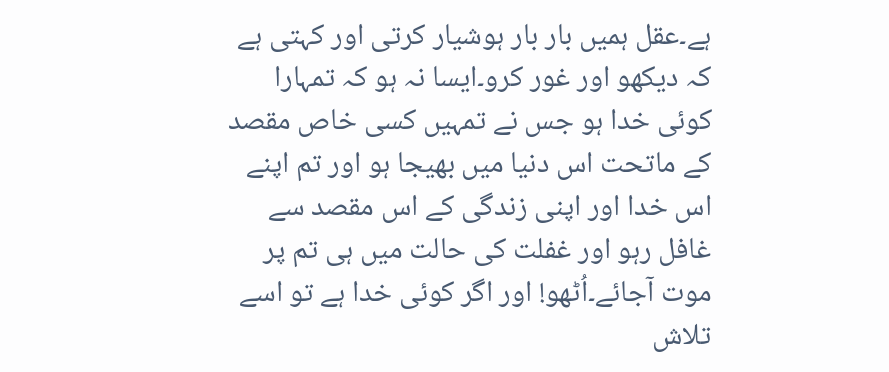ہے۔عقل ہمیں بار بار ہوشیار کرتی اور کہتی ہے کہ دیکھو اور غور کرو۔ایسا نہ ہو کہ تمہارا کوئی خدا ہو جس نے تمہیں کسی خاص مقصد کے ماتحت اس دنیا میں بھیجا ہو اور تم اپنے اس خدا اور اپنی زندگی کے اس مقصد سے غافل رہو اور غفلت کی حالت میں ہی تم پر موت آجائے۔اُٹھو! اور اگر کوئی خدا ہے تو اسے تلاش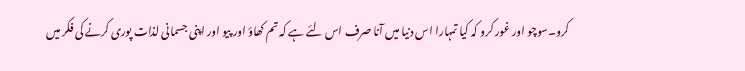کرو۔سوچو اور غور کرو کہ کیا تمہارا اس دنیا میں آنا صرف اس لئے ہے کہ تم کھاؤ اور پیو اور اپنی جسمانی لذات پوری کرنے کی فکر میں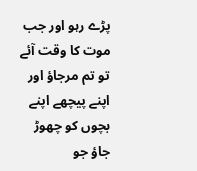پڑے رہو اور جب موت کا وقت آئے تو تم مرجاؤ اور اپنے پیچھے اپنے بچوں کو چھوڑ جاؤ جو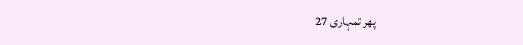پھر تمہاری 27